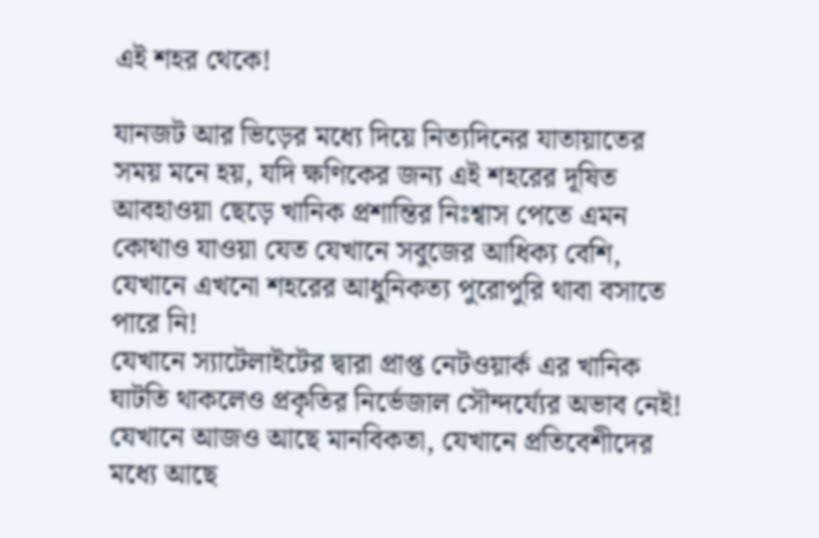এই শহর থেকে!

যানজট আর ভিড়ের মধ্যে দিয়ে নিত্যদিনের যাতায়াতের সময় মনে হয়, যদি ক্ষণিকের জন্য এই শহরের দূষিত আবহাওয়া ছেড়ে খানিক প্রশান্তির নিঃশ্বাস পেতে এমন কোথাও যাওয়া যেত যেখানে সবুজের আধিক্য বেশি, যেখানে এখনো শহরের আধুনিকত্য পুরোপুরি থাবা বসাতে পারে নি!
যেখানে স্যাটেলাইটের দ্বারা প্রাপ্ত নেটওয়ার্ক এর খানিক ঘাটতি থাকলেও প্রকৃতির নির্ভেজাল সৌন্দর্য্যের অভাব নেই!
যেখানে আজও আছে মানবিকতা, যেখানে প্রতিবেশীদের মধ্যে আছে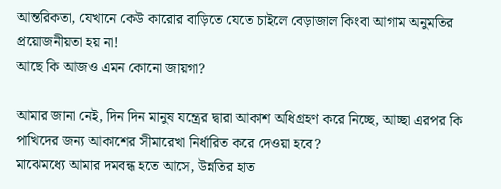আন্তরিকতা, যেখানে কেউ কারোর বাড়িতে যেতে চাইলে বেড়াজাল কিংবা আগাম অনুমতির প্রয়োজনীয়তা হয় না!
আছে কি আজও এমন কোনো জায়গা?

আমার জানা নেই, দিন দিন মানুষ যন্ত্রের দ্বারা আকাশ অধিগ্রহণ করে নিচ্ছে, আচ্ছা এরপর কি পাখিদের জন্য আকাশের সীমারেখা নির্ধারিত করে দেওয়া হবে?
মাঝেমধ্যে আমার দমবন্ধ হতে আসে, উন্নতির হাত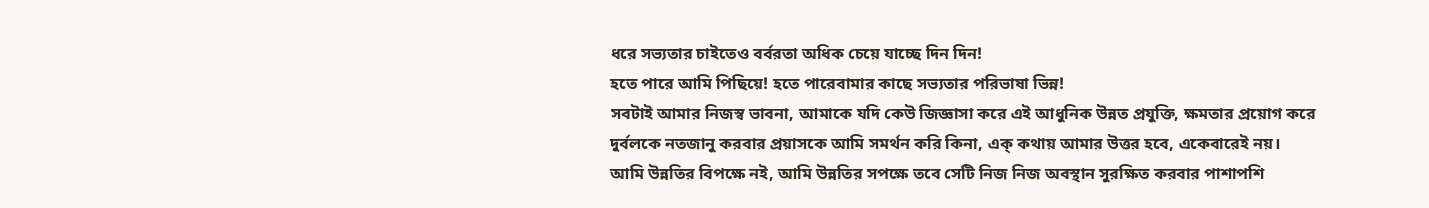ধরে সভ্যতার চাইতেও বর্বরতা অধিক চেয়ে যাচ্ছে দিন দিন!
হতে পারে আমি পিছিয়ে! হতে পারেবামার কাছে সভ্যতার পরিভাষা ভিন্ন!
সবটাই আমার নিজস্ব ভাবনা, আমাকে যদি কেউ জিজ্ঞাসা করে এই আধুনিক উন্নত প্রযুক্তি, ক্ষমতার প্রয়োগ করে দুর্বলকে নতজানু করবার প্রয়াসকে আমি সমর্থন করি কিনা, এক্ কথায় আমার উত্তর হবে, একেবারেই নয়।
আমি উন্নতির বিপক্ষে নই, আমি উন্নতির সপক্ষে তবে সেটি নিজ নিজ অবস্থান সুরক্ষিত করবার পাশাপশি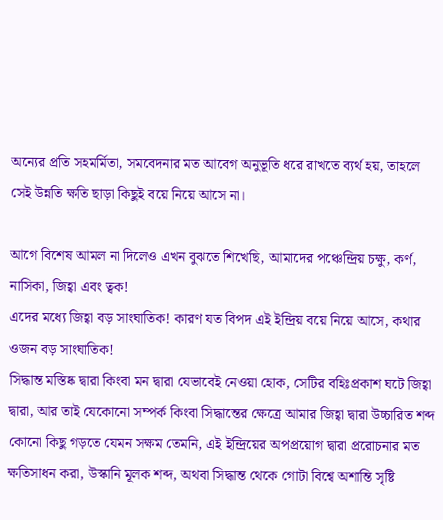অন্যের প্রতি সহমর্মিতা, সমবেদনার মত আবেগ অনুভূতি ধরে রাখতে ব্যর্থ হয়, তাহলে সেই উন্নতি ক্ষতি ছাড়া কিছুই বয়ে নিয়ে আসে না।

আগে বিশেষ আমল না দিলেও এখন বুঝতে শিখেছি, আমাদের পঞ্চেন্দ্রিয় চক্ষু, কর্ণ, নাসিকা, জিহ্বা এবং ত্বক!
এদের মধ্যে জিহ্বা বড় সাংঘাতিক! কারণ যত বিপদ এই ইন্দ্রিয় বয়ে নিয়ে আসে, কথার ওজন বড় সাংঘাতিক!
সিদ্ধান্ত মস্তিষ্ক দ্বারা কিংবা মন দ্বারা যেভাবেই নেওয়া হোক, সেটির বহিঃপ্রকাশ ঘটে জিহ্বা দ্বারা, আর তাই যেকোনো সম্পর্ক কিংবা সিদ্ধান্তের ক্ষেত্রে আমার জিহ্বা দ্বারা উচ্চারিত শব্দ কোনো কিছু গড়তে যেমন সক্ষম তেমনি, এই ইন্দ্রিয়ের অপপ্রয়োগ দ্বারা প্ররোচনার মত ক্ষতিসাধন করা, উস্কানি মূলক শব্দ, অথবা সিদ্ধান্ত থেকে গোটা বিশ্বে অশান্তি সৃষ্টি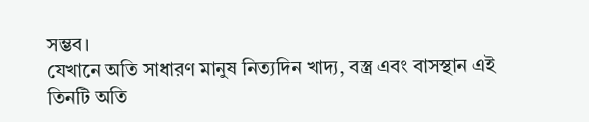সম্ভব।
যেখানে অতি সাধারণ মানুষ নিত্যদিন খাদ্য, বস্ত্র এবং বাসস্থান এই তিনটি অতি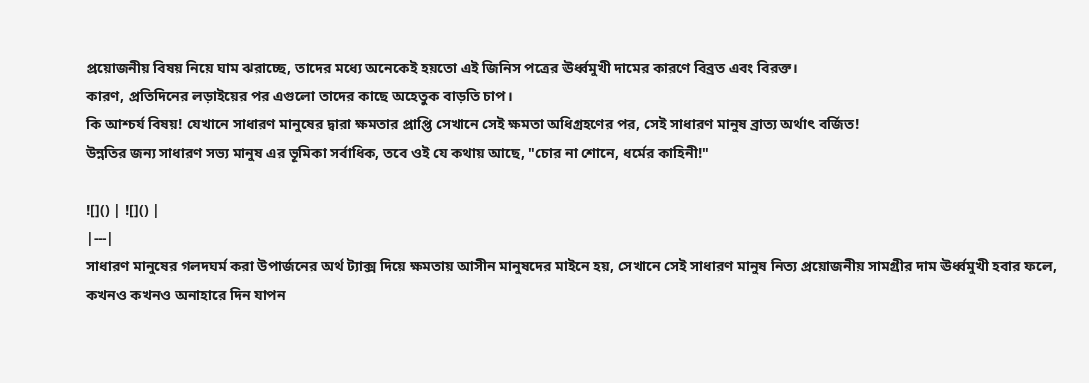প্রয়োজনীয় বিষয় নিয়ে ঘাম ঝরাচ্ছে, তাদের মধ্যে অনেকেই হয়তো এই জিনিস পত্রের ঊর্ধ্বমুখী দামের কারণে বিব্রত এবং বিরক্ত।
কারণ, প্রতিদিনের লড়াইয়ের পর এগুলো তাদের কাছে অহেতুক বাড়তি চাপ।
কি আশ্চর্য বিষয়! যেখানে সাধারণ মানুষের দ্বারা ক্ষমতার প্রাপ্তি সেখানে সেই ক্ষমতা অধিগ্রহণের পর, সেই সাধারণ মানুষ ব্রাত্য অর্থাৎ বর্জিত!
উন্নতির জন্য সাধারণ সভ্য মানুষ এর ভূমিকা সর্বাধিক, তবে ওই যে কথায় আছে, "চোর না শোনে, ধর্মের কাহিনী!"

![]() | ![]() |
|---|
সাধারণ মানুষের গলদঘর্ম করা উপার্জনের অর্থ ট্যাক্স দিয়ে ক্ষমতায় আসীন মানুষদের মাইনে হয়, সেখানে সেই সাধারণ মানুষ নিত্য প্রয়োজনীয় সামগ্রীর দাম ঊর্ধ্বমুখী হবার ফলে, কখনও কখনও অনাহারে দিন যাপন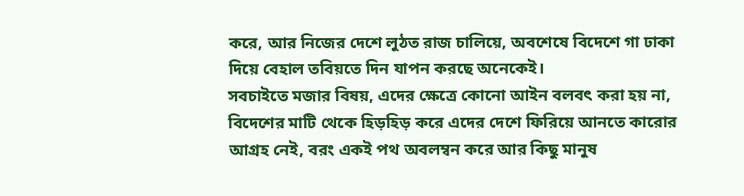করে, আর নিজের দেশে লুঠত রাজ চালিয়ে, অবশেষে বিদেশে গা ঢাকা দিয়ে বেহাল তবিয়তে দিন যাপন করছে অনেকেই।
সবচাইতে মজার বিষয়, এদের ক্ষেত্রে কোনো আইন বলবৎ করা হয় না, বিদেশের মাটি থেকে হিড়হিড় করে এদের দেশে ফিরিয়ে আনতে কারোর আগ্রহ নেই, বরং একই পথ অবলম্বন করে আর কিছু মানুষ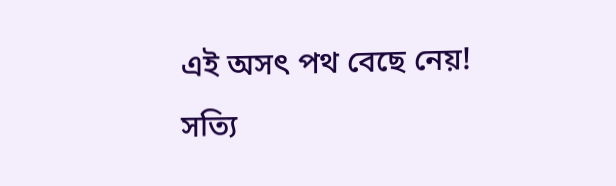এই অসৎ পথ বেছে নেয়!
সত্যি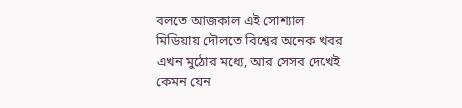বলতে আজকাল এই সোশ্যাল মিডিয়ায় দৌলতে বিশ্বের অনেক খবর এখন মুঠোর মধ্যে, আর সেসব দেখেই কেমন যেন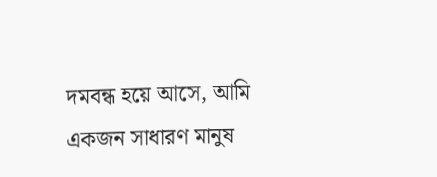দমবন্ধ হয়ে আসে, আমি একজন সাধারণ মানুষ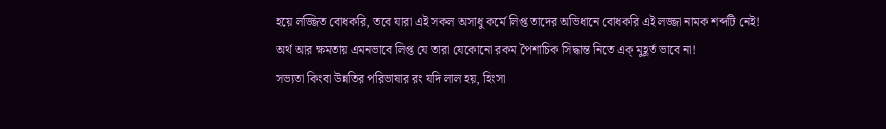হয়ে লজ্জিত বোধকরি, তবে যারা এই সকল অসাধু কর্মে লিপ্ত তাদের অভিধানে বোধকরি এই লজ্জা নামক শব্দটি নেই!
অর্থ আর ক্ষমতায় এমনভাবে লিপ্ত যে তারা যেকোনো রকম পৈশাচিক সিদ্ধান্ত নিতে এক্ মুহূর্ত ভাবে না!
সভ্যতা কিংবা উন্নতির পরিভাষার রং যদি লাল হয়, হিংসা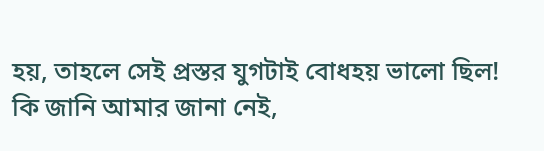হয়, তাহলে সেই প্রস্তর যুগটাই বোধহয় ভালো ছিল! কি জানি আমার জানা নেই,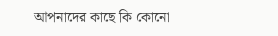আপনাদের কাছে কি কোনো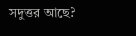সদুত্তর আছে?